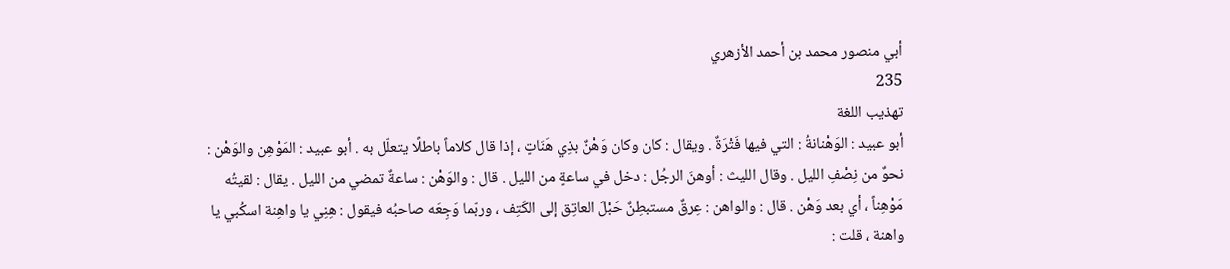أبي منصور محمد بن أحمد الأزهري
235
تهذيب اللغة
أبو عبيد : الوَهْنانةُ : التي فيها فَتْرَةٌ . ويقال : كان وكان وَهْنٌ بذِي هَنَاتٍ ، إذا قال كلاماً باطلًا يتعلّل به . أبو عبيد : المَوْهِن والوَهْن : نحوٌ من نِصْفِ الليل . وقال الليث : أوهنَ الرجُل : دخل في ساعةٍ من الليل . قال : والوَهْن : ساعةٌ تمضي من الليل . يقال : لقيتُه مَوْهِناً ، أي بعد وَهْن . قال : والواهن : عِرقٌ مستبطِنٌ حَبْلَ العاتِق إلى الكَتِف ، وربّما وَجِعَه صاحبُه فيقول : هِنِي يا واهِنة اسكُبي يا واهنة ، قلت :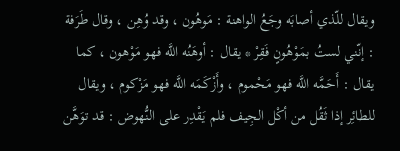ويقال للّذي أصابَه وجَعُ الواهنة : مَوهُون ، وقد وُهِن ، وقال طَرَفة : إنّني لستُ بمَوْهُونٍ فَقِرْ * يقال : أوهَنُه اللَّه فهو مَوْهون ، كما يقال : أَحَمَّه اللَّه فهو مَحْموم ، وأَزْكَمَه اللَّه فهو مَزْكوم ، ويقال للطائِر إذا ثَقُل من أكْل الجِيف فلم يَقْدِر على النُّهوض : قد توَهَّن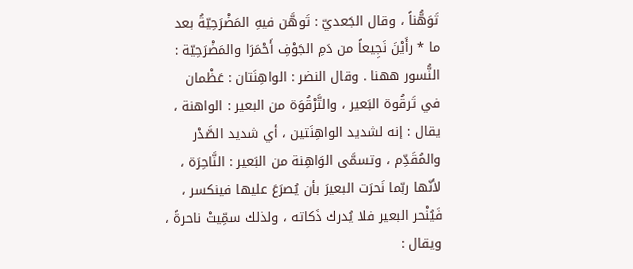تَوَهُّناً ، وقال الجَعديّ : تَوهَّن فيهِ المَضْرَحِيّةُ بعد ما * رأَيْنَ نَجِيعاً من دَمِ الجَوْفِ أَحْمَرَا والمَضْرَحِيّة : النُّسور ههنا . وقال النضر : الواهِنَتان : عَظْمان في تَرقُوة البَعير ، والتَّرْقُوَة من البعير : الواهنة ، يقال : إنه لشديد الواهِنَتين ، أي شديد الصَّدْر والمُقَدِّم ، وتسمَّى الوَاهِنة من البَعير : النَّاحِرَة ، لأنّها ربّما نَحرَت البعيرَ بأن يُصرَعَ عليها فينكسر ، فَيُنْحر البعير فلا يُدرك ذَكاته ، ولذلك سمِّيتْ ناحرةً ، ويقال :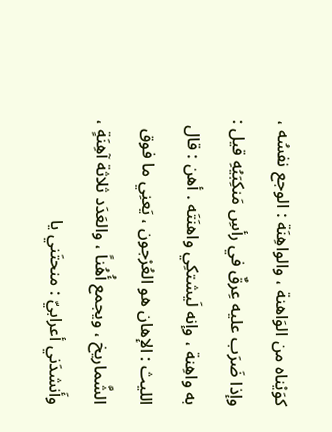كوَيْناه من الوَاهنة ، والواهِنَة : الوجع نفسُه ، وإذا ضَرَب عليه عِرقٌ في رأسِ مَنكِبَيُهِ قيل : به واهِنة ، وإنه لَيشتكِي واهنَتَه . أهن : قال الليث : الإهان هو العُرْجون ، يَعنِي ما فوق الشَّماريخ ، ويجمع أُهُناً ، والعَدَد ثلاثة آهِنَةٍ ، وأَنشدَني أعرابيّ : منحتَني يا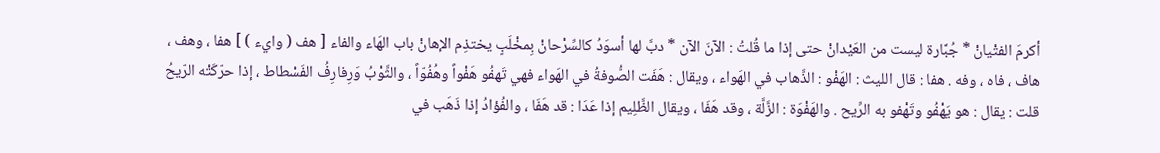أكرمَ الفتْيانْ * جُبَّارة ليست من العَيْدانْ حتى إذا ما قُلتُ : الآنَ الآن * دبَّ لها أسوَدُ كالسِّرْحانْ بِمخْلَبٍ يختذِم الإهانْ باب الهَاء والفاء [ هف ( وايء ) ] هفا ، وهف ، هاف ، فاه ، وفه . هفا : قال الليث : الهَفْو : الذَّهاب في الهَواء ، ويقال : هَفَت الصُّوفةُ في الهَواء فهي تَهفُو هَفْواً وهُفُوّاً ، والثَّوْبُ وَرِفارِفُ الفَسْطاط ، إذا حرّكَتْه الرّيحُ قلت : يقال : هو يَهْفُو وتَهْفو به الرِّيح . والهَفْوَة : الزَّلَّة ، وقد هَفَا ، ويقال الظَّلِيم إذا عَدَا : قد هَفَا ، والفُؤادُ إذا ذَهَب في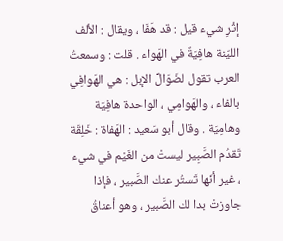إثْرِ شيء قيل : قد هَفَا ، ويقال : الألف الليّنة هافِيَةٌ في الهَواء . قلت : وسمعتُ العرب تقول لضَوَالِّ الإبل : هي الهَوافِي بالفاء ، والهَوامِي ، الواحدة هافِيَة وهامِيَة . وقال أبو سَعيد : الهَفاة : خَلِقَة تَقدُم الصَّبِير ليستْ من الغَيْم في شيء ، غير أنّها تَستُر عنك الصَّبير ، فإذا جاوزتْ بدا لك الصَّبير ، وهو أعناقُ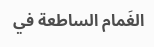الغَمام الساطعة في